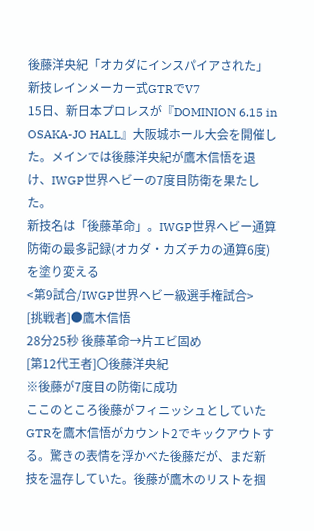後藤洋央紀「オカダにインスパイアされた」新技レインメーカー式GTRでV7
15日、新日本プロレスが『DOMINION 6.15 in OSAKA-JO HALL』大阪城ホール大会を開催した。メインでは後藤洋央紀が鷹木信悟を退け、IWGP世界ヘビーの7度目防衛を果たした。
新技名は「後藤革命」。IWGP世界ヘビー通算防衛の最多記録(オカダ・カズチカの通算6度)を塗り変える
<第9試合/IWGP世界ヘビー級選手権試合>
[挑戦者]●鷹木信悟
28分25秒 後藤革命→片エビ固め
[第12代王者]〇後藤洋央紀
※後藤が7度目の防衛に成功
ここのところ後藤がフィニッシュとしていたGTRを鷹木信悟がカウント2でキックアウトする。驚きの表情を浮かべた後藤だが、まだ新技を温存していた。後藤が鷹木のリストを掴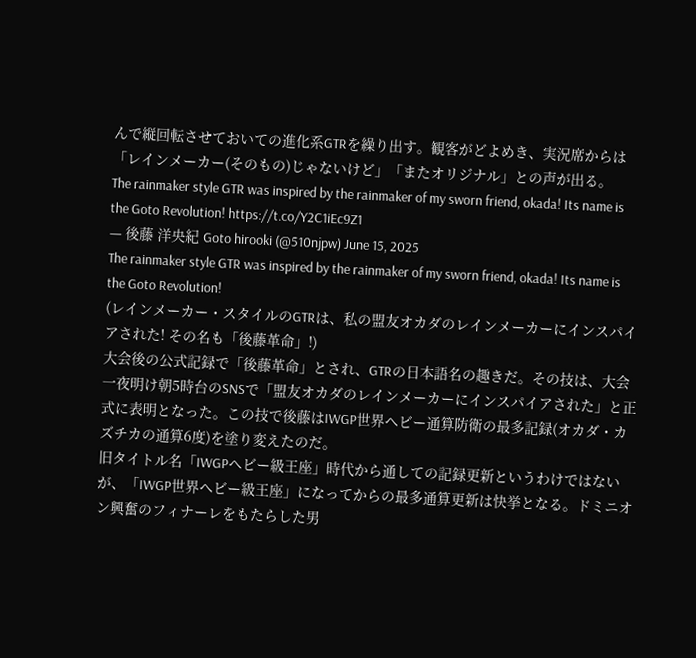んで縦回転させておいての進化系GTRを繰り出す。観客がどよめき、実況席からは「レインメーカー(そのもの)じゃないけど」「またオリジナル」との声が出る。
The rainmaker style GTR was inspired by the rainmaker of my sworn friend, okada! Its name is the Goto Revolution! https://t.co/Y2C1iEc9Z1
— 後藤 洋央紀 Goto hirooki (@510njpw) June 15, 2025
The rainmaker style GTR was inspired by the rainmaker of my sworn friend, okada! Its name is the Goto Revolution!
(レインメーカー・スタイルのGTRは、私の盟友オカダのレインメーカーにインスパイアされた! その名も「後藤革命」!)
大会後の公式記録で「後藤革命」とされ、GTRの日本語名の趣きだ。その技は、大会一夜明け朝5時台のSNSで「盟友オカダのレインメーカーにインスパイアされた」と正式に表明となった。この技で後藤はIWGP世界ヘビー通算防衛の最多記録(オカダ・カズチカの通算6度)を塗り変えたのだ。
旧タイトル名「IWGPヘビー級王座」時代から通しての記録更新というわけではないが、「IWGP世界ヘビー級王座」になってからの最多通算更新は快挙となる。ドミニオン興奮のフィナーレをもたらした男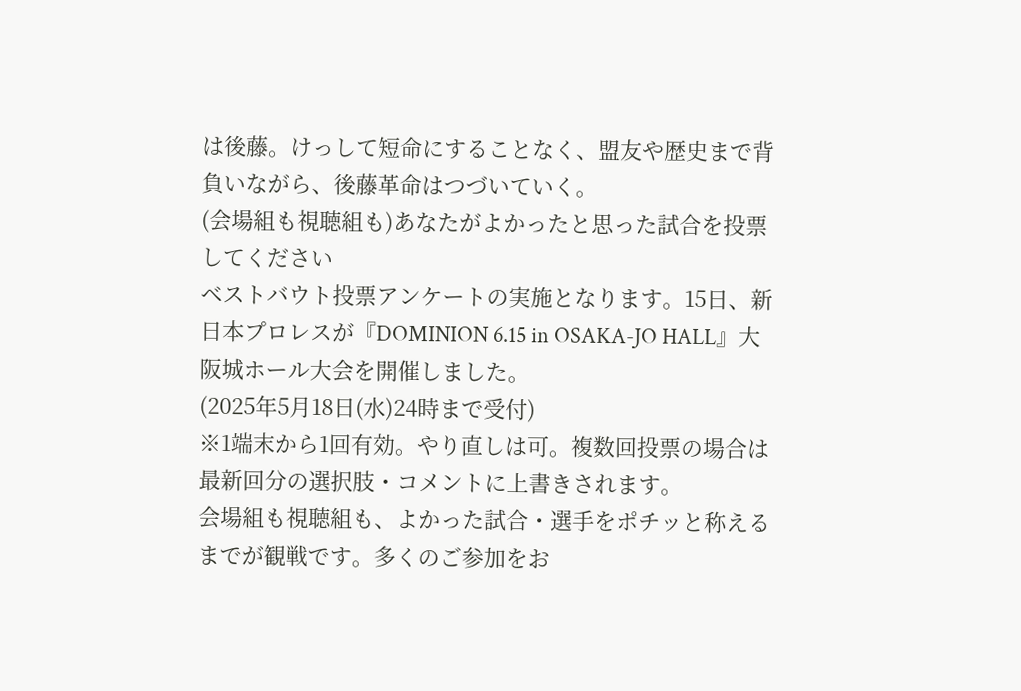は後藤。けっして短命にすることなく、盟友や歴史まで背負いながら、後藤革命はつづいていく。
(会場組も視聴組も)あなたがよかったと思った試合を投票してください
ベストバウト投票アンケートの実施となります。15日、新日本プロレスが『DOMINION 6.15 in OSAKA-JO HALL』大阪城ホール大会を開催しました。
(2025年5月18日(水)24時まで受付)
※1端末から1回有効。やり直しは可。複数回投票の場合は最新回分の選択肢・コメントに上書きされます。
会場組も視聴組も、よかった試合・選手をポチッと称えるまでが観戦です。多くのご参加をお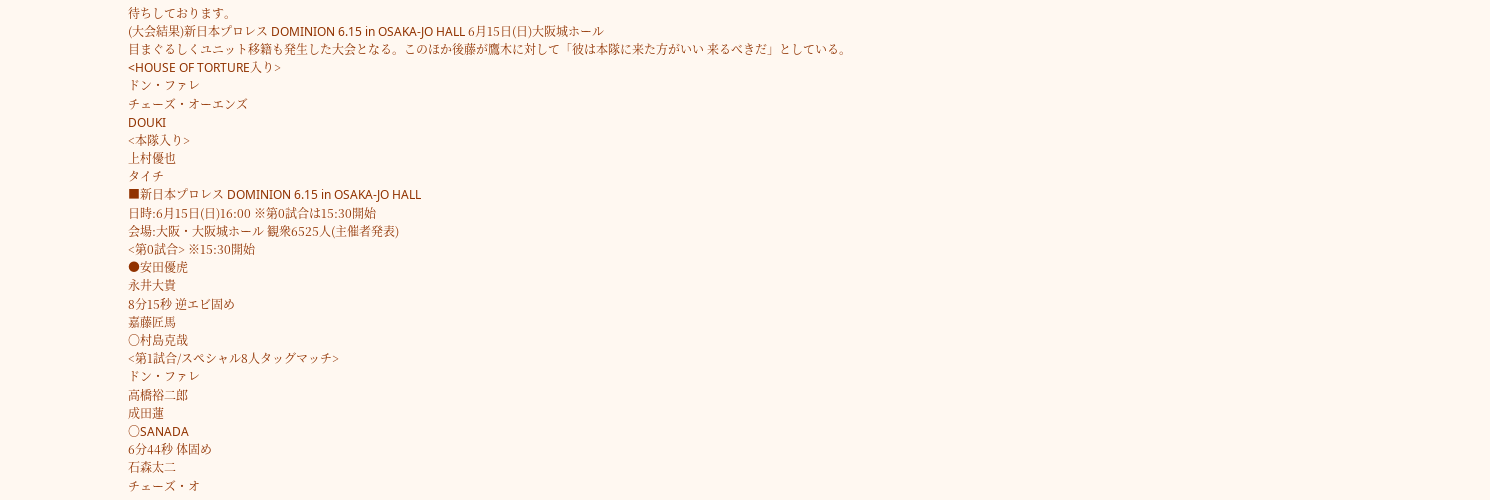待ちしております。
(大会結果)新日本プロレス DOMINION 6.15 in OSAKA-JO HALL 6月15日(日)大阪城ホール
目まぐるしくユニット移籍も発生した大会となる。このほか後藤が鷹木に対して「彼は本隊に来た方がいい 来るべきだ」としている。
<HOUSE OF TORTURE入り>
ドン・ファレ
チェーズ・オーエンズ
DOUKI
<本隊入り>
上村優也
タイチ
■新日本プロレス DOMINION 6.15 in OSAKA-JO HALL
日時:6月15日(日)16:00 ※第0試合は15:30開始
会場:大阪・大阪城ホール 観衆6525人(主催者発表)
<第0試合> ※15:30開始
●安田優虎
永井大貴
8分15秒 逆エビ固め
嘉藤匠馬
〇村島克哉
<第1試合/スペシャル8人タッグマッチ>
ドン・ファレ
高橋裕二郎
成田蓮
〇SANADA
6分44秒 体固め
石森太二
チェーズ・オ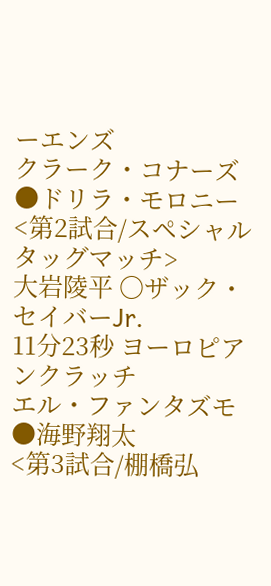ーエンズ
クラーク・コナーズ
●ドリラ・モロニー
<第2試合/スペシャルタッグマッチ>
大岩陵平 〇ザック・セイバーJr.
11分23秒 ヨーロピアンクラッチ
エル・ファンタズモ ●海野翔太
<第3試合/棚橋弘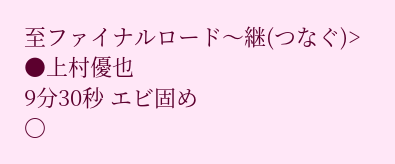至ファイナルロード〜継(つなぐ)>
●上村優也
9分30秒 エビ固め
〇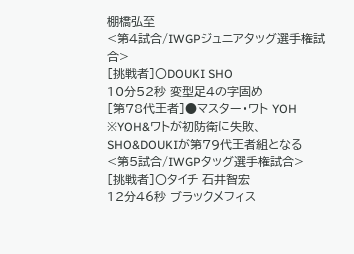棚橋弘至
<第4試合/IWGPジュニアタッグ選手権試合>
[挑戦者]〇DOUKI SHO
10分52秒 変型足4の字固め
[第78代王者]●マスター・ワト YOH
※YOH&ワトが初防衛に失敗、SHO&DOUKIが第79代王者組となる
<第5試合/IWGPタッグ選手権試合>
[挑戦者]〇タイチ 石井智宏
12分46秒 ブラックメフィス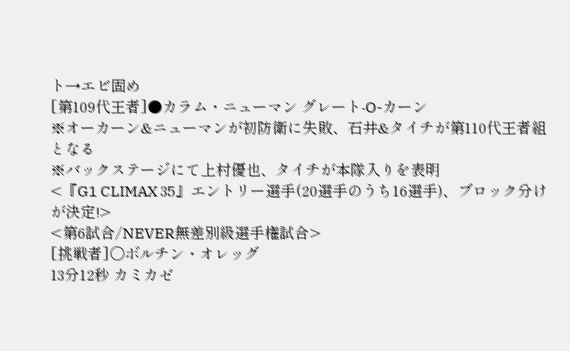ト→エビ固め
[第109代王者]●カラム・ニューマン グレート-O-カーン
※オーカーン&ニューマンが初防衛に失敗、石井&タイチが第110代王者組となる
※バックステージにて上村優也、タイチが本隊入りを表明
<『G1 CLIMAX 35』エントリー選手(20選手のうち16選手)、ブロック分けが決定!>
<第6試合/NEVER無差別級選手権試合>
[挑戦者]〇ボルチン・オレッグ
13分12秒 カミカゼ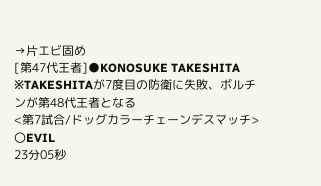→片エビ固め
[第47代王者]●KONOSUKE TAKESHITA
※TAKESHITAが7度目の防衛に失敗、ボルチンが第48代王者となる
<第7試合/ドッグカラーチェーンデスマッチ>
〇EVIL
23分05秒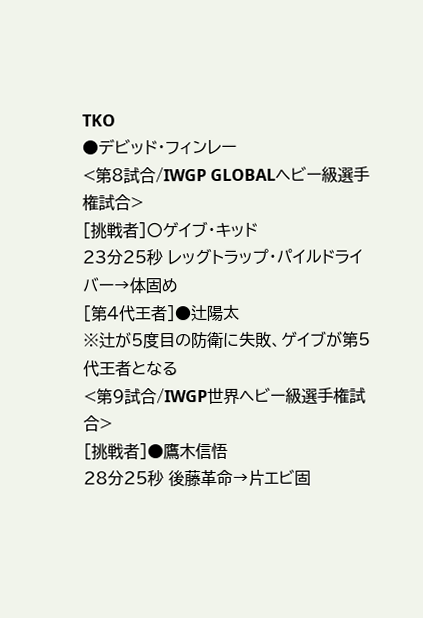TKO
●デビッド・フィンレー
<第8試合/IWGP GLOBALヘビー級選手権試合>
[挑戦者]〇ゲイブ・キッド
23分25秒 レッグトラップ・パイルドライバー→体固め
[第4代王者]●辻陽太
※辻が5度目の防衛に失敗、ゲイブが第5代王者となる
<第9試合/IWGP世界ヘビー級選手権試合>
[挑戦者]●鷹木信悟
28分25秒 後藤革命→片エビ固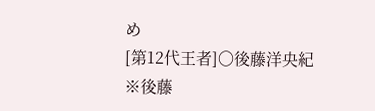め
[第12代王者]〇後藤洋央紀
※後藤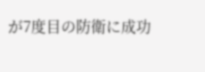が7度目の防衛に成功